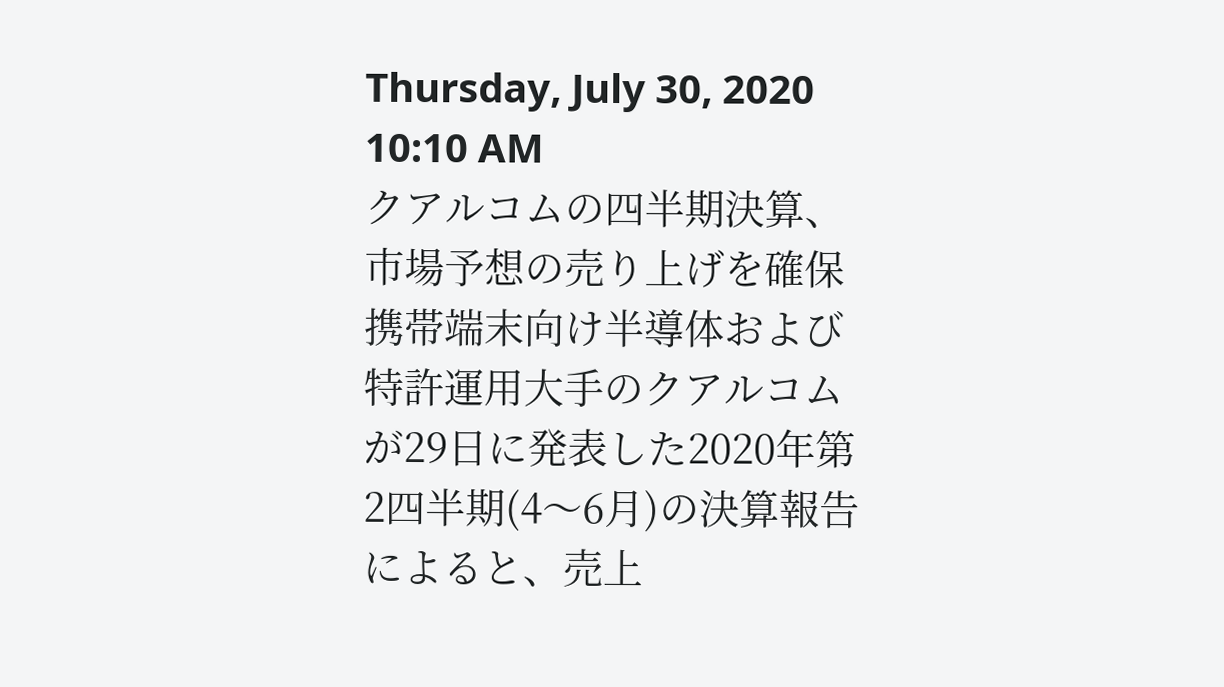Thursday, July 30, 2020 10:10 AM
クアルコムの四半期決算、市場予想の売り上げを確保
携帯端末向け半導体および特許運用大手のクアルコムが29日に発表した2020年第2四半期(4〜6月)の決算報告によると、売上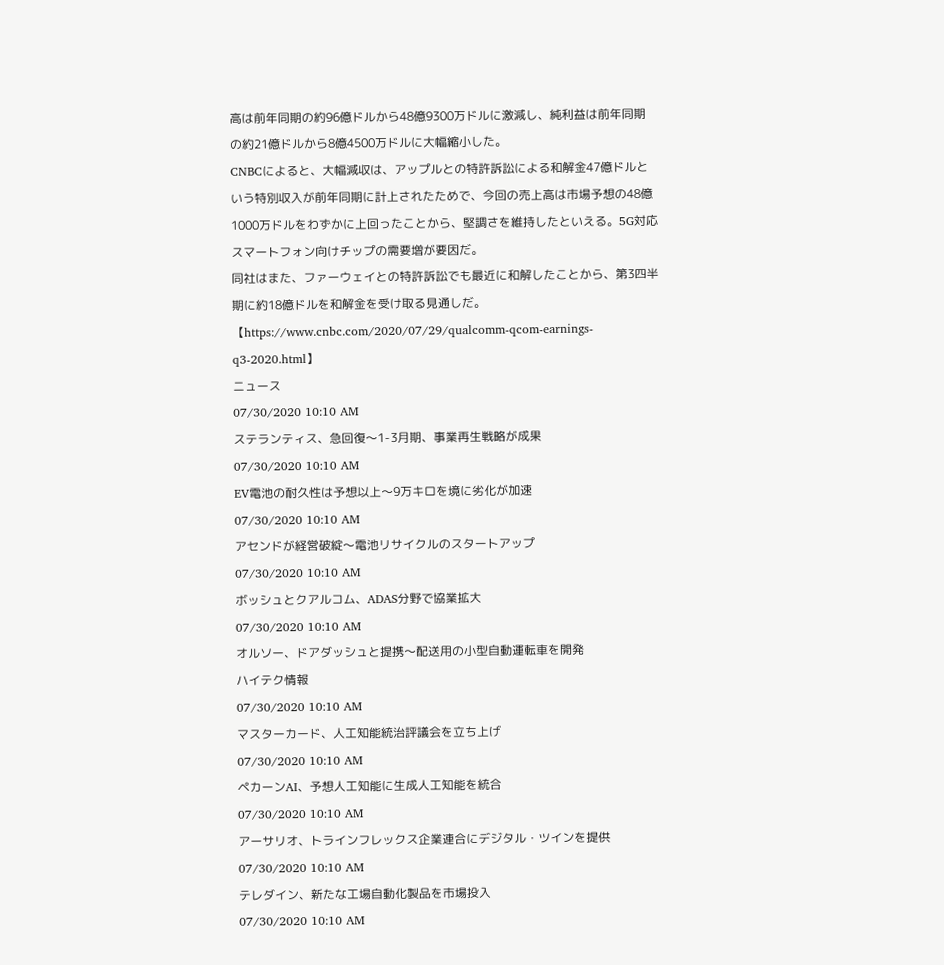高は前年同期の約96億ドルから48億9300万ドルに激減し、純利益は前年同期の約21億ドルから8億4500万ドルに大幅縮小した。
CNBCによると、大幅減収は、アップルとの特許訴訟による和解金47億ドルという特別収入が前年同期に計上されたためで、今回の売上高は市場予想の48億1000万ドルをわずかに上回ったことから、堅調さを維持したといえる。5G対応スマートフォン向けチップの需要増が要因だ。
同社はまた、ファーウェイとの特許訴訟でも最近に和解したことから、第3四半期に約18億ドルを和解金を受け取る見通しだ。
【https://www.cnbc.com/2020/07/29/qualcomm-qcom-earnings-q3-2020.html】
ニュース
07/30/2020 10:10 AM
ステランティス、急回復〜1-3月期、事業再生戦略が成果
07/30/2020 10:10 AM
EV電池の耐久性は予想以上〜9万キロを境に劣化が加速
07/30/2020 10:10 AM
アセンドが経営破綻〜電池リサイクルのスタートアップ
07/30/2020 10:10 AM
ボッシュとクアルコム、ADAS分野で協業拡大
07/30/2020 10:10 AM
オルソー、ドアダッシュと提携〜配送用の小型自動運転車を開発
ハイテク情報
07/30/2020 10:10 AM
マスターカード、人工知能統治評議会を立ち上げ
07/30/2020 10:10 AM
ペカーンAI、予想人工知能に生成人工知能を統合
07/30/2020 10:10 AM
アーサリオ、トラインフレックス企業連合にデジタル・ツインを提供
07/30/2020 10:10 AM
テレダイン、新たな工場自動化製品を市場投入
07/30/2020 10:10 AM